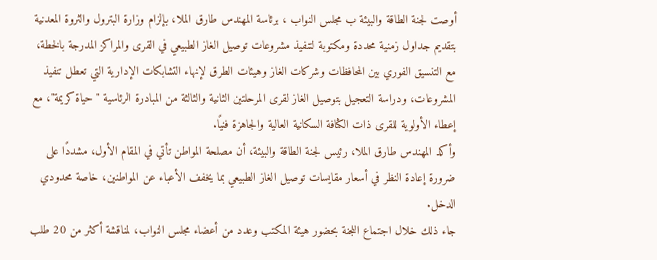أوصت لجنة الطاقة والبيئة ب مجلس النواب ، برئاسة المهندس طارق الملا، بإلزام وزارة البترول والثروة المعدنية بتقديم جداول زمنية محددة ومكتوبة لتنفيذ مشروعات توصيل الغاز الطبيعي في القرى والمراكز المدرجة بالخطة، مع التنسيق الفوري بين المحافظات وشركات الغاز وهيئات الطرق لإنهاء التشابكات الإدارية التي تعطل تنفيذ المشروعات، ودراسة التعجيل بتوصيل الغاز لقرى المرحلتين الثانية والثالثة من المبادرة الرئاسية "حياة كريمة"، مع إعطاء الأولوية للقرى ذات الكثافة السكانية العالية والجاهزة فنيًا.
وأكد المهندس طارق الملا، رئيس لجنة الطاقة والبيئة، أن مصلحة المواطن تأتي في المقام الأول، مشددًا على ضرورة إعادة النظر في أسعار مقايسات توصيل الغاز الطبيعي بما يخفف الأعباء عن المواطنين، خاصة محدودي الدخل.
جاء ذلك خلال اجتماع اللجنة بحضور هيئة المكتب وعدد من أعضاء مجلس النواب، لمناقشة أكثر من 20 طلب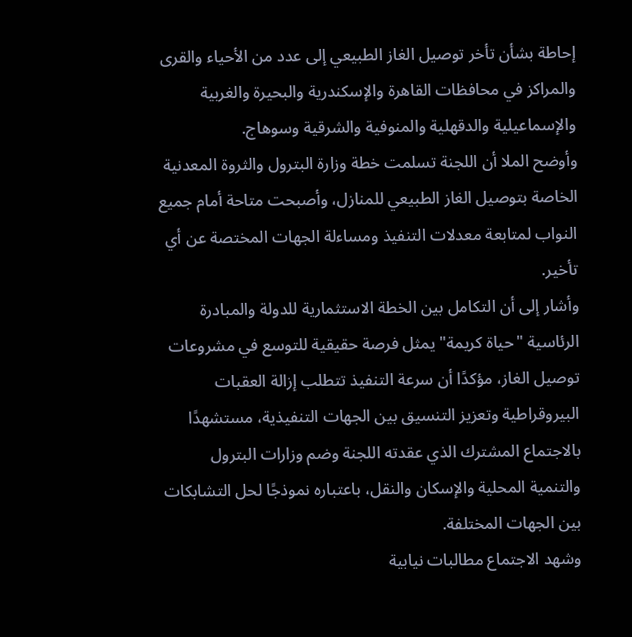إحاطة بشأن تأخر توصيل الغاز الطبيعي إلى عدد من الأحياء والقرى والمراكز في محافظات القاهرة والإسكندرية والبحيرة والغربية والإسماعيلية والدقهلية والمنوفية والشرقية وسوهاج.
وأوضح الملا أن اللجنة تسلمت خطة وزارة البترول والثروة المعدنية الخاصة بتوصيل الغاز الطبيعي للمنازل، وأصبحت متاحة أمام جميع النواب لمتابعة معدلات التنفيذ ومساءلة الجهات المختصة عن أي تأخير.
وأشار إلى أن التكامل بين الخطة الاستثمارية للدولة والمبادرة الرئاسية "حياة كريمة" يمثل فرصة حقيقية للتوسع في مشروعات توصيل الغاز، مؤكدًا أن سرعة التنفيذ تتطلب إزالة العقبات البيروقراطية وتعزيز التنسيق بين الجهات التنفيذية، مستشهدًا بالاجتماع المشترك الذي عقدته اللجنة وضم وزارات البترول والتنمية المحلية والإسكان والنقل، باعتباره نموذجًا لحل التشابكات بين الجهات المختلفة.
وشهد الاجتماع مطالبات نيابية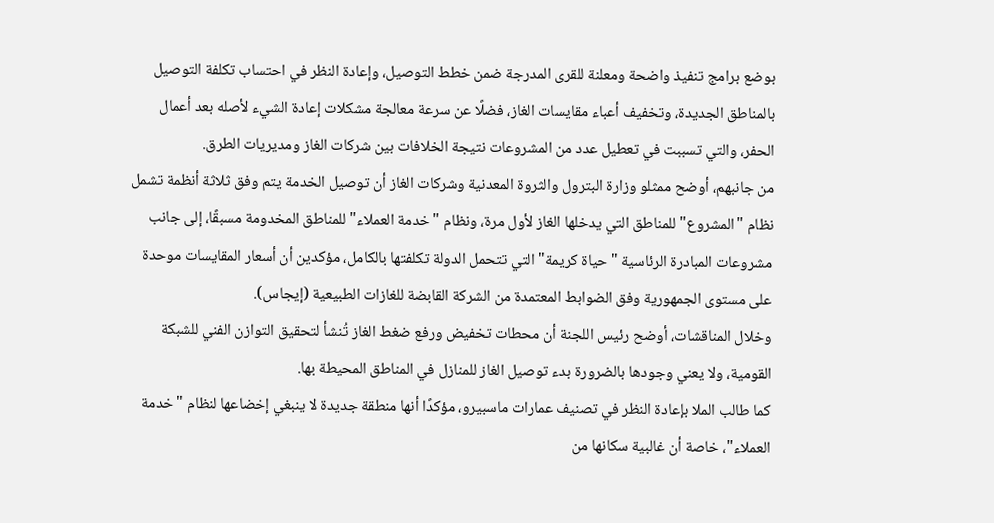بوضع برامج تنفيذ واضحة ومعلنة للقرى المدرجة ضمن خطط التوصيل، وإعادة النظر في احتساب تكلفة التوصيل بالمناطق الجديدة، وتخفيف أعباء مقايسات الغاز، فضلًا عن سرعة معالجة مشكلات إعادة الشيء لأصله بعد أعمال الحفر، والتي تسببت في تعطيل عدد من المشروعات نتيجة الخلافات بين شركات الغاز ومديريات الطرق.
من جانبهم، أوضح ممثلو وزارة البترول والثروة المعدنية وشركات الغاز أن توصيل الخدمة يتم وفق ثلاثة أنظمة تشمل نظام "المشروع" للمناطق التي يدخلها الغاز لأول مرة، ونظام "خدمة العملاء" للمناطق المخدومة مسبقًا، إلى جانب مشروعات المبادرة الرئاسية "حياة كريمة" التي تتحمل الدولة تكلفتها بالكامل، مؤكدين أن أسعار المقايسات موحدة على مستوى الجمهورية وفق الضوابط المعتمدة من الشركة القابضة للغازات الطبيعية (إيجاس).
وخلال المناقشات، أوضح رئيس اللجنة أن محطات تخفيض ورفع ضغط الغاز تُنشأ لتحقيق التوازن الفني للشبكة القومية، ولا يعني وجودها بالضرورة بدء توصيل الغاز للمنازل في المناطق المحيطة بها.
كما طالب الملا بإعادة النظر في تصنيف عمارات ماسبيرو، مؤكدًا أنها منطقة جديدة لا ينبغي إخضاعها لنظام "خدمة العملاء"، خاصة أن غالبية سكانها من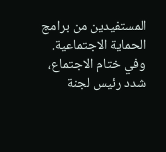المستفيدين من برامج الحماية الاجتماعية.
وفي ختام الاجتماع، شدد رئيس لجنة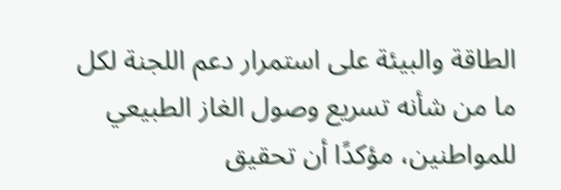الطاقة والبيئة على استمرار دعم اللجنة لكل ما من شأنه تسريع وصول الغاز الطبيعي للمواطنين، مؤكدًا أن تحقيق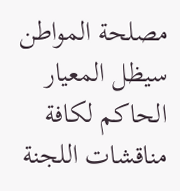مصلحة المواطن سيظل المعيار الحاكم لكافة مناقشات اللجنة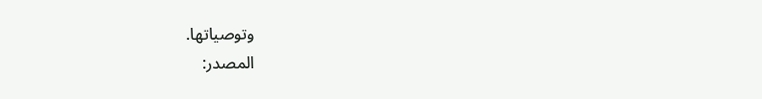وتوصياتها.
المصدر: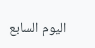اليوم السابع